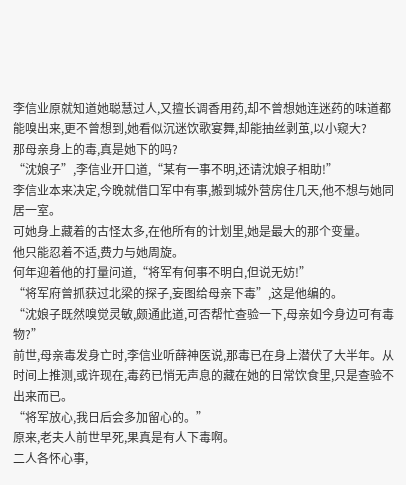李信业原就知道她聪慧过人,又擅长调香用药,却不曾想她连迷药的味道都能嗅出来,更不曾想到,她看似沉迷饮歌宴舞,却能抽丝剥茧,以小窥大?
那母亲身上的毒,真是她下的吗?
“沈娘子”,李信业开口道,“某有一事不明,还请沈娘子相助!”
李信业本来决定,今晚就借口军中有事,搬到城外营房住几天,他不想与她同居一室。
可她身上藏着的古怪太多,在他所有的计划里,她是最大的那个变量。
他只能忍着不适,费力与她周旋。
何年迎着他的打量问道,“将军有何事不明白,但说无妨!”
“将军府曾抓获过北梁的探子,妄图给母亲下毒”,这是他编的。
“沈娘子既然嗅觉灵敏,颇通此道,可否帮忙查验一下,母亲如今身边可有毒物?”
前世,母亲毒发身亡时,李信业听薛神医说,那毒已在身上潜伏了大半年。从时间上推测,或许现在,毒药已悄无声息的藏在她的日常饮食里,只是查验不出来而已。
“将军放心,我日后会多加留心的。”
原来,老夫人前世早死,果真是有人下毒啊。
二人各怀心事,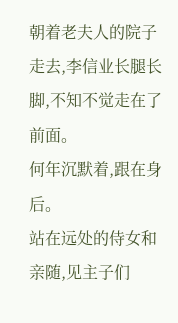朝着老夫人的院子走去,李信业长腿长脚,不知不觉走在了前面。
何年沉默着,跟在身后。
站在远处的侍女和亲随,见主子们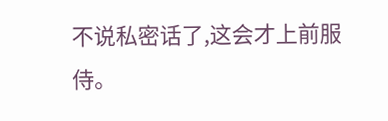不说私密话了,这会才上前服侍。